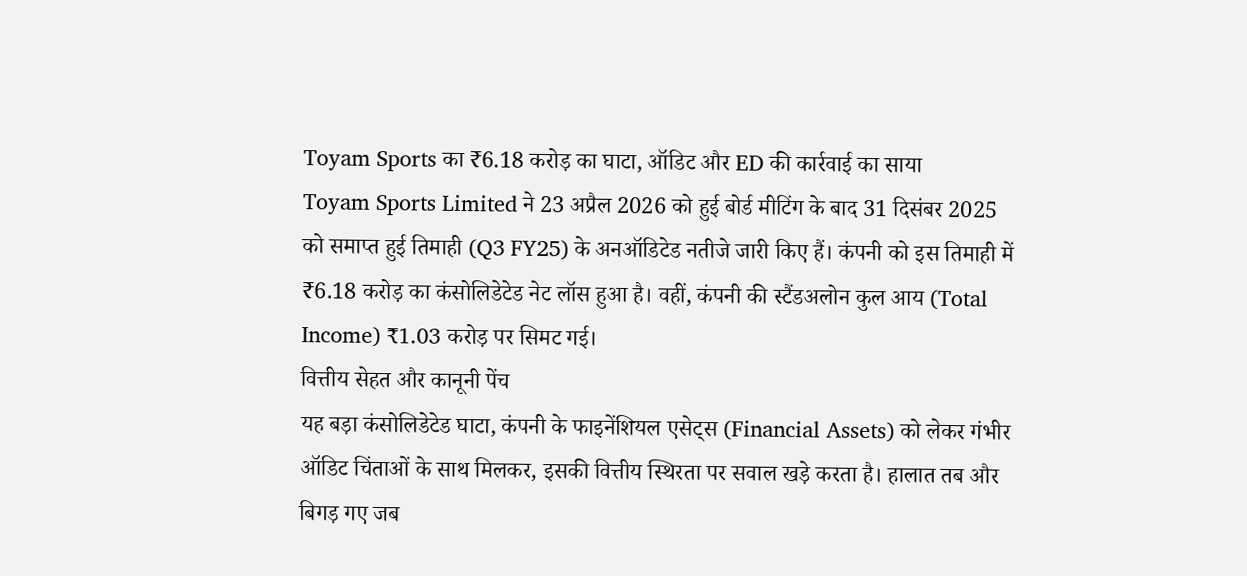Toyam Sports का ₹6.18 करोड़ का घाटा, ऑडिट और ED की कार्रवाई का साया
Toyam Sports Limited ने 23 अप्रैल 2026 को हुई बोर्ड मीटिंग के बाद 31 दिसंबर 2025 को समाप्त हुई तिमाही (Q3 FY25) के अनऑडिटेड नतीजे जारी किए हैं। कंपनी को इस तिमाही में ₹6.18 करोड़ का कंसोलिडेटेड नेट लॉस हुआ है। वहीं, कंपनी की स्टैंडअलोन कुल आय (Total Income) ₹1.03 करोड़ पर सिमट गई।
वित्तीय सेहत और कानूनी पेंच
यह बड़ा कंसोलिडेटेड घाटा, कंपनी के फाइनेंशियल एसेट्स (Financial Assets) को लेकर गंभीर ऑडिट चिंताओं के साथ मिलकर, इसकी वित्तीय स्थिरता पर सवाल खड़े करता है। हालात तब और बिगड़ गए जब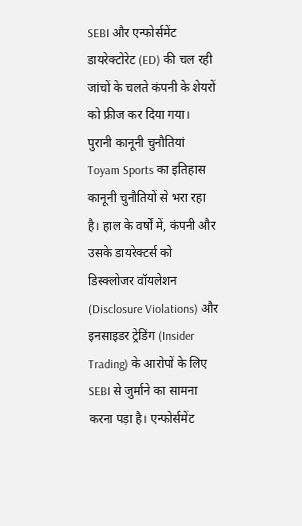SEBI और एन्फोर्समेंट डायरेक्टोरेट (ED) की चल रही जांचों के चलते कंपनी के शेयरों को फ्रीज कर दिया गया।
पुरानी कानूनी चुनौतियां
Toyam Sports का इतिहास कानूनी चुनौतियों से भरा रहा है। हाल के वर्षों में, कंपनी और उसके डायरेक्टर्स को डिस्क्लोजर वॉयलेशन (Disclosure Violations) और इनसाइडर ट्रेडिंग (Insider Trading) के आरोपों के लिए SEBI से जुर्माने का सामना करना पड़ा है। एन्फोर्समेंट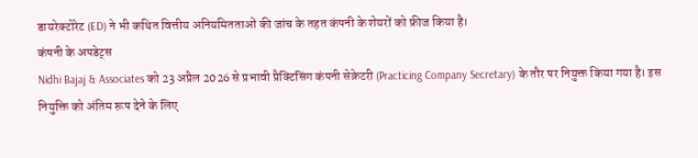डायरेक्टोरेट (ED) ने भी कथित वित्तीय अनियमितताओं की जांच के तहत कंपनी के शेयरों को फ्रीज किया है।
कंपनी के अपडेट्स
Nidhi Bajaj & Associates को 23 अप्रैल 2026 से प्रभावी प्रैक्टिसिंग कंपनी सेक्रेटरी (Practicing Company Secretary) के तौर पर नियुक्त किया गया है। इस नियुक्ति को अंतिम रूप देने के लिए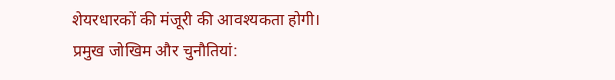शेयरधारकों की मंजूरी की आवश्यकता होगी।
प्रमुख जोखिम और चुनौतियां: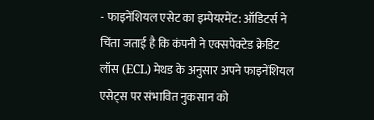- फाइनेंशियल एसेट का इम्पेयरमेंट: ऑडिटर्स ने चिंता जताई है कि कंपनी ने एक्सपेक्टेड क्रेडिट लॉस (ECL) मेथड के अनुसार अपने फाइनेंशियल एसेट्स पर संभावित नुकसान को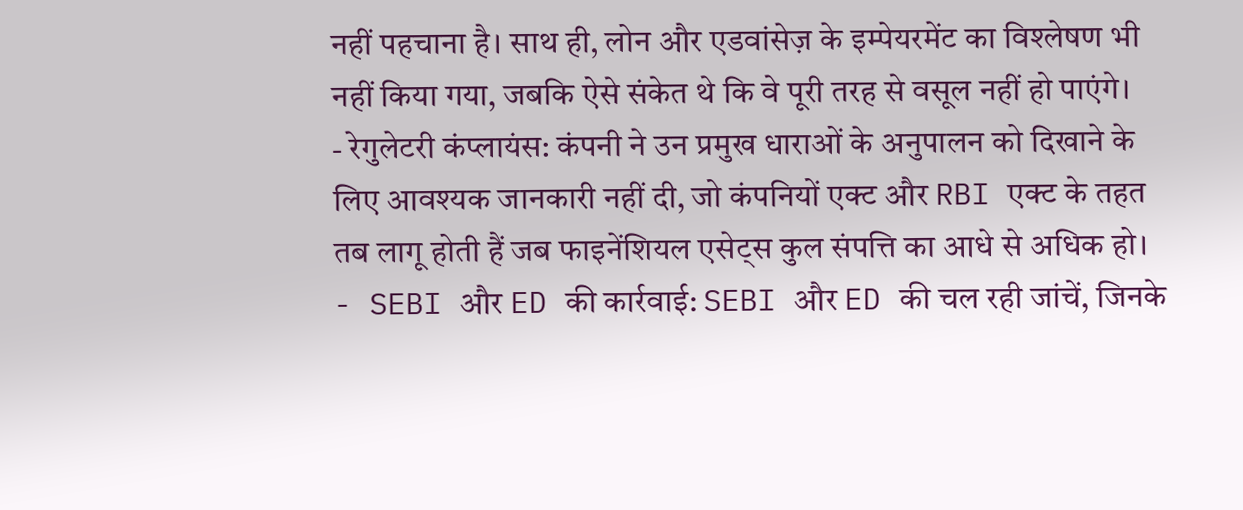नहीं पहचाना है। साथ ही, लोन और एडवांसेज़ के इम्पेयरमेंट का विश्लेषण भी नहीं किया गया, जबकि ऐसे संकेत थे कि वे पूरी तरह से वसूल नहीं हो पाएंगे।
- रेगुलेटरी कंप्लायंस: कंपनी ने उन प्रमुख धाराओं के अनुपालन को दिखाने के लिए आवश्यक जानकारी नहीं दी, जो कंपनियों एक्ट और RBI एक्ट के तहत तब लागू होती हैं जब फाइनेंशियल एसेट्स कुल संपत्ति का आधे से अधिक हो।
- SEBI और ED की कार्रवाई: SEBI और ED की चल रही जांचें, जिनके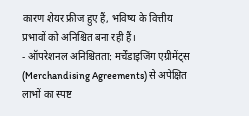कारण शेयर फ्रीज हुए हैं, भविष्य के वित्तीय प्रभावों को अनिश्चित बना रही हैं।
- ऑपरेशनल अनिश्चितता: मर्चेंडाइजिंग एग्रीमेंट्स (Merchandising Agreements) से अपेक्षित लाभों का स्पष्ट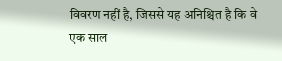विवरण नहीं है, जिससे यह अनिश्चित है कि वे एक साल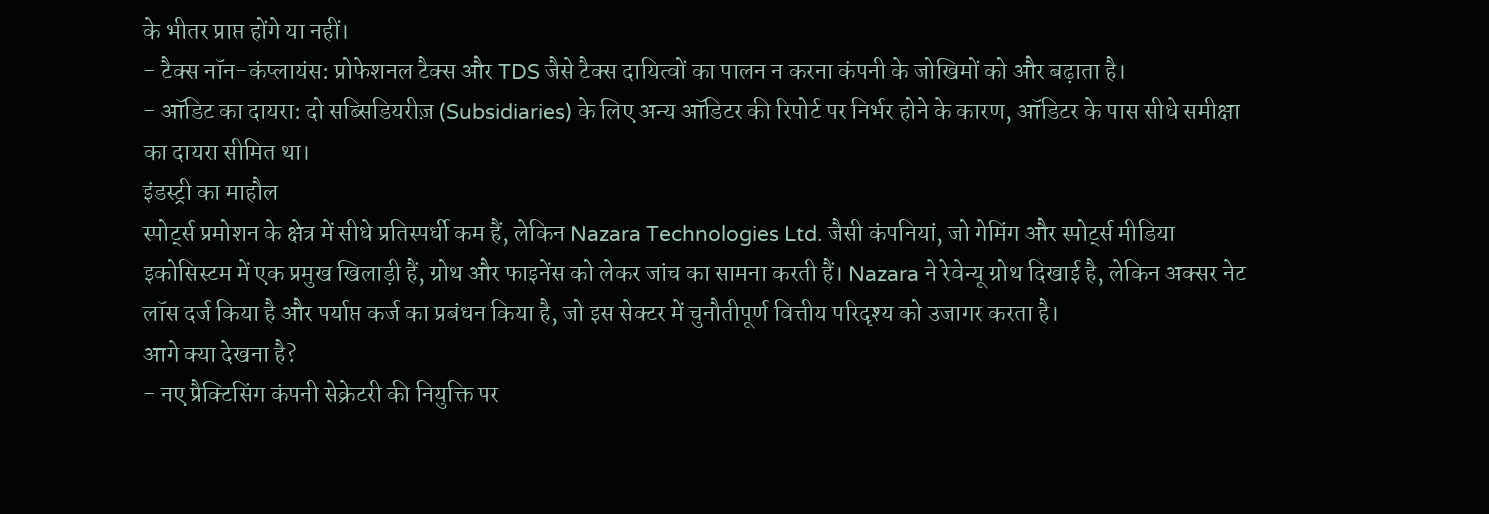के भीतर प्राप्त होंगे या नहीं।
- टैक्स नॉन-कंप्लायंस: प्रोफेशनल टैक्स और TDS जैसे टैक्स दायित्वों का पालन न करना कंपनी के जोखिमों को और बढ़ाता है।
- ऑडिट का दायरा: दो सब्सिडियरीज़ (Subsidiaries) के लिए अन्य ऑडिटर की रिपोर्ट पर निर्भर होने के कारण, ऑडिटर के पास सीधे समीक्षा का दायरा सीमित था।
इंडस्ट्री का माहौल
स्पोर्ट्स प्रमोशन के क्षेत्र में सीधे प्रतिस्पर्धी कम हैं, लेकिन Nazara Technologies Ltd. जैसी कंपनियां, जो गेमिंग और स्पोर्ट्स मीडिया इकोसिस्टम में एक प्रमुख खिलाड़ी हैं, ग्रोथ और फाइनेंस को लेकर जांच का सामना करती हैं। Nazara ने रेवेन्यू ग्रोथ दिखाई है, लेकिन अक्सर नेट लॉस दर्ज किया है और पर्याप्त कर्ज का प्रबंधन किया है, जो इस सेक्टर में चुनौतीपूर्ण वित्तीय परिदृश्य को उजागर करता है।
आगे क्या देखना है?
- नए प्रैक्टिसिंग कंपनी सेक्रेटरी की नियुक्ति पर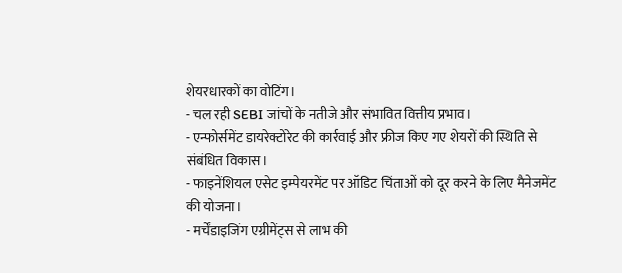शेयरधारकों का वोटिंग।
- चल रही SEBI जांचों के नतीजे और संभावित वित्तीय प्रभाव।
- एन्फोर्समेंट डायरेक्टोरेट की कार्रवाई और फ्रीज किए गए शेयरों की स्थिति से संबंधित विकास।
- फाइनेंशियल एसेट इम्पेयरमेंट पर ऑडिट चिंताओं को दूर करने के लिए मैनेजमेंट की योजना।
- मर्चेंडाइजिंग एग्रीमेंट्स से लाभ की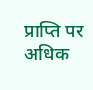प्राप्ति पर अधिक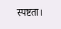स्पष्टता।